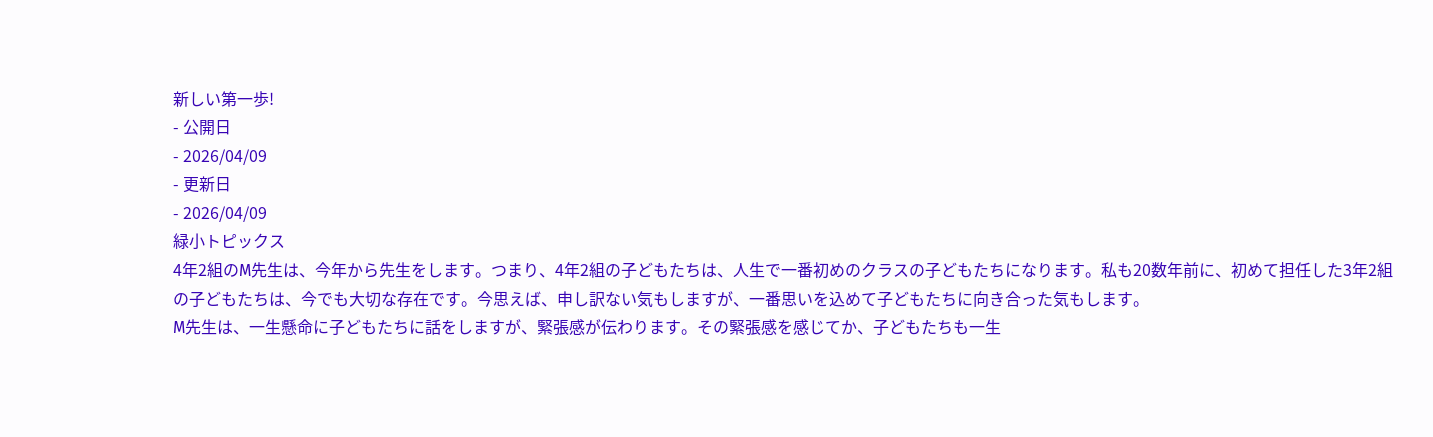新しい第一歩!
- 公開日
- 2026/04/09
- 更新日
- 2026/04/09
緑小トピックス
4年2組のM先生は、今年から先生をします。つまり、4年2組の子どもたちは、人生で一番初めのクラスの子どもたちになります。私も20数年前に、初めて担任した3年2組の子どもたちは、今でも大切な存在です。今思えば、申し訳ない気もしますが、一番思いを込めて子どもたちに向き合った気もします。
M先生は、一生懸命に子どもたちに話をしますが、緊張感が伝わります。その緊張感を感じてか、子どもたちも一生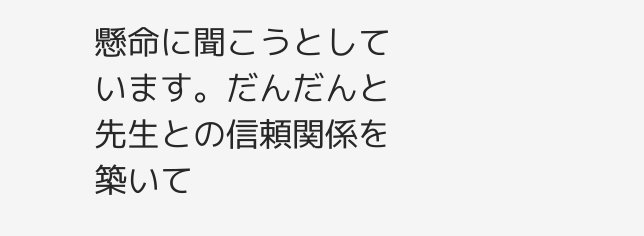懸命に聞こうとしています。だんだんと先生との信頼関係を築いて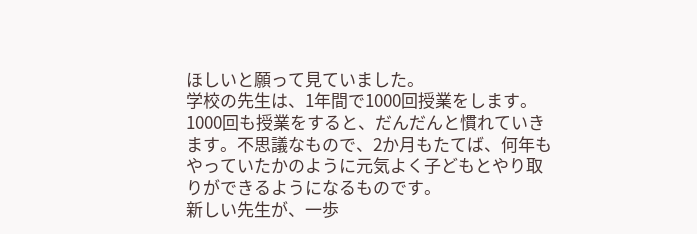ほしいと願って見ていました。
学校の先生は、1年間で1000回授業をします。1000回も授業をすると、だんだんと慣れていきます。不思議なもので、2か月もたてば、何年もやっていたかのように元気よく子どもとやり取りができるようになるものです。
新しい先生が、一歩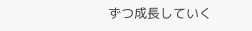ずつ成長していく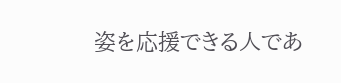姿を応援できる人であ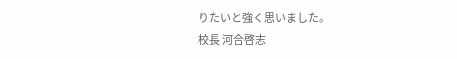りたいと強く思いました。
校長 河合啓志